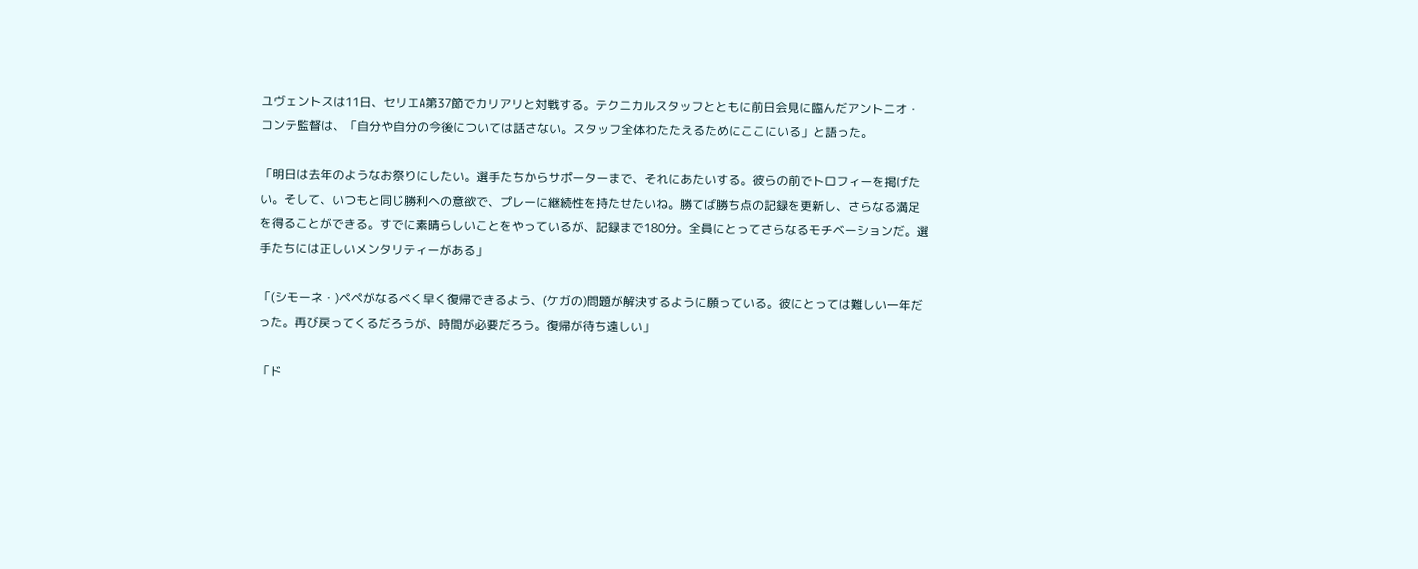ユヴェントスは11日、セリエA第37節でカリアリと対戦する。テクニカルスタッフとともに前日会見に臨んだアントニオ・コンテ監督は、「自分や自分の今後については話さない。スタッフ全体わたたえるためにここにいる」と語った。

「明日は去年のようなお祭りにしたい。選手たちからサポーターまで、それにあたいする。彼らの前でトロフィーを掲げたい。そして、いつもと同じ勝利への意欲で、プレーに継続性を持たせたいね。勝てば勝ち点の記録を更新し、さらなる満足を得ることができる。すでに素晴らしいことをやっているが、記録まで180分。全員にとってさらなるモチベーションだ。選手たちには正しいメンタリティーがある」

「(シモーネ・)ペペがなるべく早く復帰できるよう、(ケガの)問題が解決するように願っている。彼にとっては難しい一年だった。再び戻ってくるだろうが、時間が必要だろう。復帰が待ち遠しい」

「ド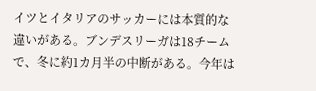イツとイタリアのサッカーには本質的な違いがある。ブンデスリーガは18チームで、冬に約1カ月半の中断がある。今年は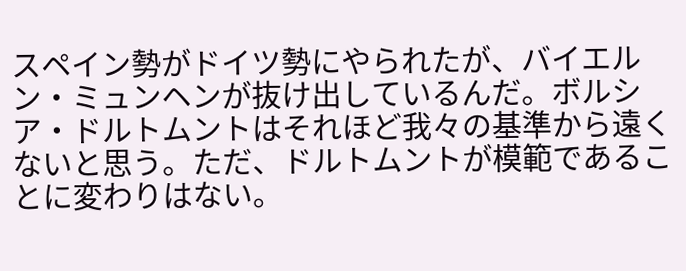スペイン勢がドイツ勢にやられたが、バイエルン・ミュンヘンが抜け出しているんだ。ボルシア・ドルトムントはそれほど我々の基準から遠くないと思う。ただ、ドルトムントが模範であることに変わりはない。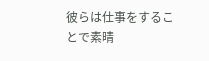彼らは仕事をすることで素晴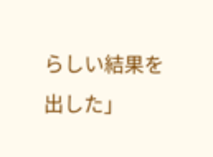らしい結果を出した」